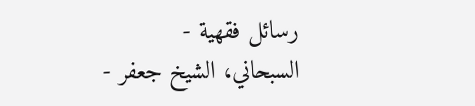رسائل فقهية - السبحاني، الشيخ جعفر -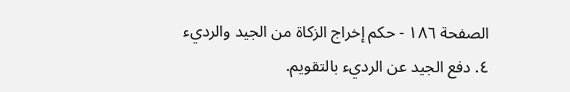الصفحة ١٨٦ - حكم إخراج الزكاة من الجيد والرديء
٤. دفع الجيد عن الرديء بالتقويم.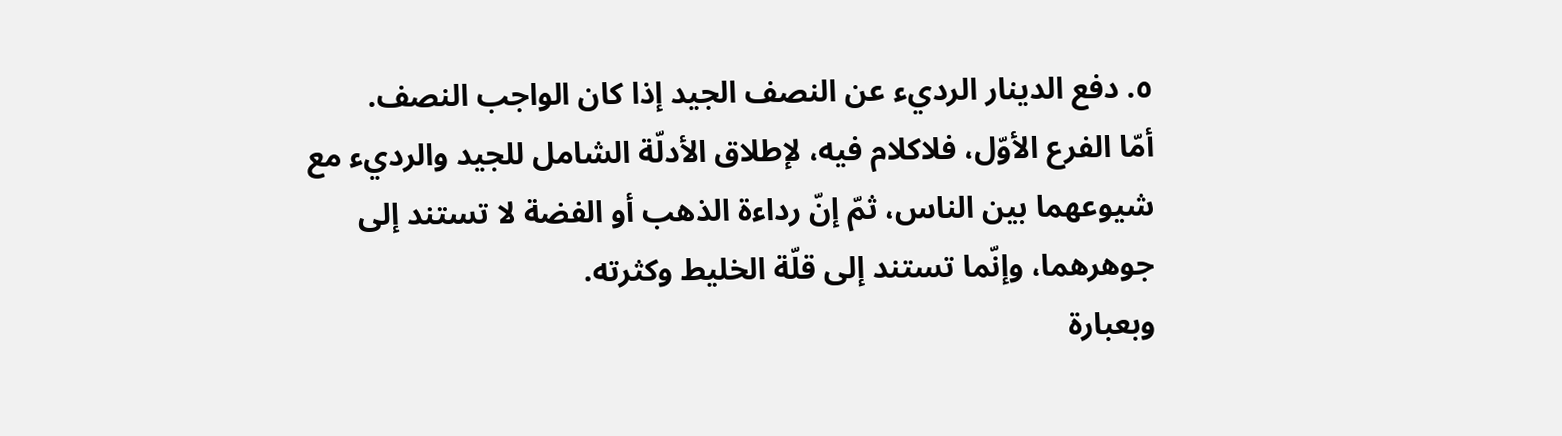٥. دفع الدينار الرديء عن النصف الجيد إذا كان الواجب النصف.
أمّا الفرع الأوّل، فلاكلام فيه، لإطلاق الأدلّة الشامل للجيد والرديء مع شيوعهما بين الناس، ثمّ إنّ رداءة الذهب أو الفضة لا تستند إلى جوهرهما، وإنّما تستند إلى قلّة الخليط وكثرته.
وبعبارة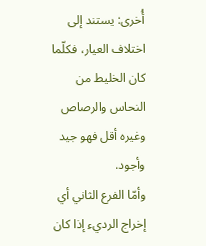أُخرى: يستند إلى اختلاف العيار، فكلّما كان الخليط من النحاس والرصاص وغيره أقل فهو جيد وأجود.
وأمّا الفرع الثاني أي إخراج الرديء إذا كان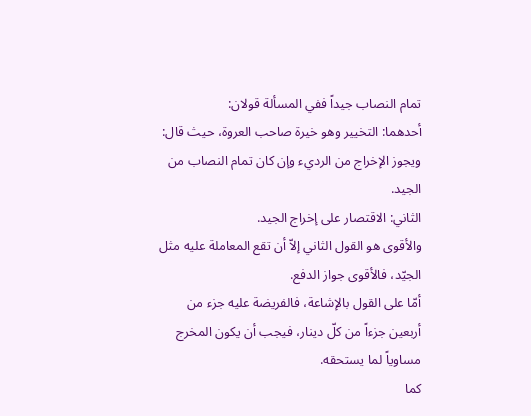تمام النصاب جيداً ففي المسألة قولان:
أحدهما: التخيير وهو خيرة صاحب العروة، حيث قال: ويجوز الإخراج من الرديء وإن كان تمام النصاب من الجيد.
الثاني: الاقتصار على إخراج الجيد.
والأقوى هو القول الثاني إلاّ أن تقع المعاملة عليه مثل الجيّد، فالأقوى جواز الدفع.
أمّا على القول بالإشاعة، فالفريضة عليه جزء من أربعين جزءاً من كلّ دينار، فيجب أن يكون المخرج مساوياً لما يستحقه.
كما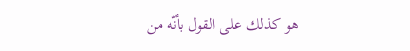هو كذلك على القول بأنّه من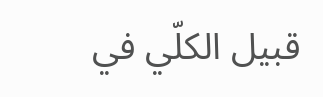قبيل الكلّي في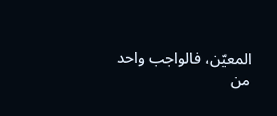المعيّن، فالواجب واحد من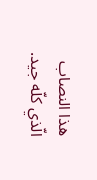هذا النصاب الّذي كلّه جيد.